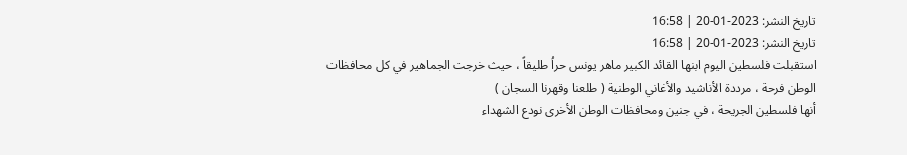تاريخ النشر: 2023-01-20 | 16:58
تاريخ النشر: 2023-01-20 | 16:58
استقبلت فلسطين اليوم ابنها القائد الكبير ماهر يونس حراُ طليقاً ، حيث خرجت الجماهير في كل محافظات الوطن فرحة ، مرددة الأناشيد والأغاني الوطنية ( طلعنا وقهرنا السجان )
أنها فلسطين الجريحة ، في جنين ومحافظات الوطن الأخرى نودع الشهداء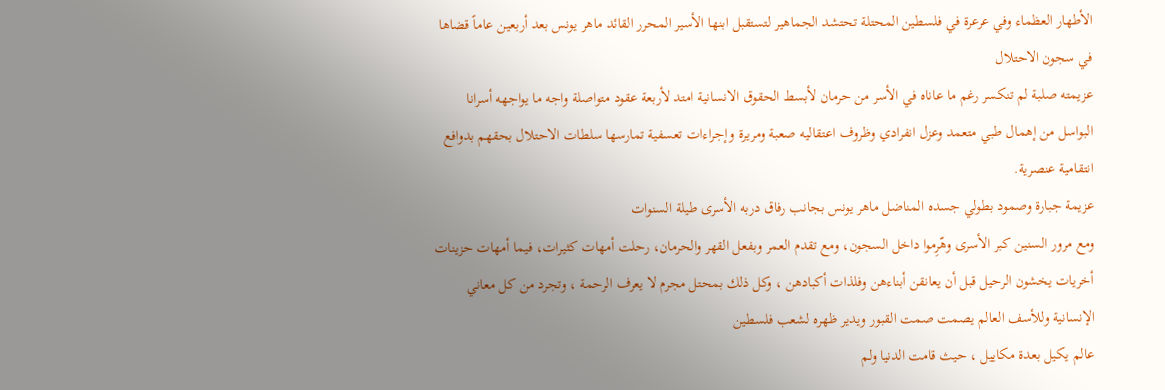الأطهار العظماء وفي عرعرة في فلسطين المحتلة تحتشد الجماهير لتستقبل ابنها الأسير المحرر القائد ماهر يونس بعد أربعين عاماً قضاها في سجون الاحتلال
عزيمته صلبة لم تنكسر رغم ما عاناه في الأسر من حرمان لأبسط الحقوق الانسانية امتد لأربعة عقود متواصلة واجه ما يواجهه أسرانا البواسل من إهمال طبي متعمد وعزل انفرادي وظروف اعتقاليه صعبة ومريرة وإجراءات تعسفية تمارسها سلطات الاحتلال بحقهم بدوافع انتقامية عنصرية.
عزيمة جبارة وصمود بطولي جسده المناضل ماهر يونس بجانب رفاق دربه الأسرى طيلة السنوات
ومع مرور السنين كبر الأسرى وهّرِموا داخل السجون، ومع تقدم العمر وبفعل القهر والحرمان، رحلت أمهات كثيرات، فيما أمهات حزينات أخريات يخشون الرحيل قبل أن يعانقن أبناءهن وفلذات أكبادهن ، وكل ذلك بمحتل مجرم لا يعرف الرحمة ، وتجرد من كل معاني الإنسانية وللأسف العالم يصمت صمت القبور ويدير ظهره لشعب فلسطين
عالم يكيل بعدة مكاييل ، حيث قامت الدنيا ولم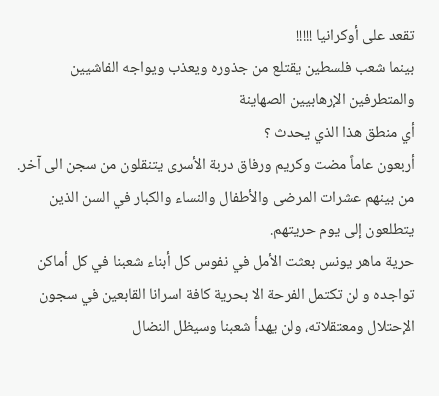تقعد على أوكرانيا !!!!!
بينما شعب فلسطين يقتلع من جذوره ويعذب ويواجه الفاشيين والمتطرفين الإرهابيين الصهاينة
أي منطق هذا الذي يحدث ؟
أربعون عاماً مضت وكريم ورفاق دربة الأسرى يتنقلون من سجن الى آخر.
من بينهم عشرات المرضى والأطفال والنساء والكبار في السن الذين يتطلعون إلى يوم حريتهم.
حرية ماهر يونس بعثت الأمل في نفوس كل أبناء شعبنا في كل أماكن تواجده و لن تكتمل الفرحة الا بحرية كافة اسرانا القابعين في سجون الإحتلال ومعتقلاته، ولن يهدأ شعبنا وسيظل النضال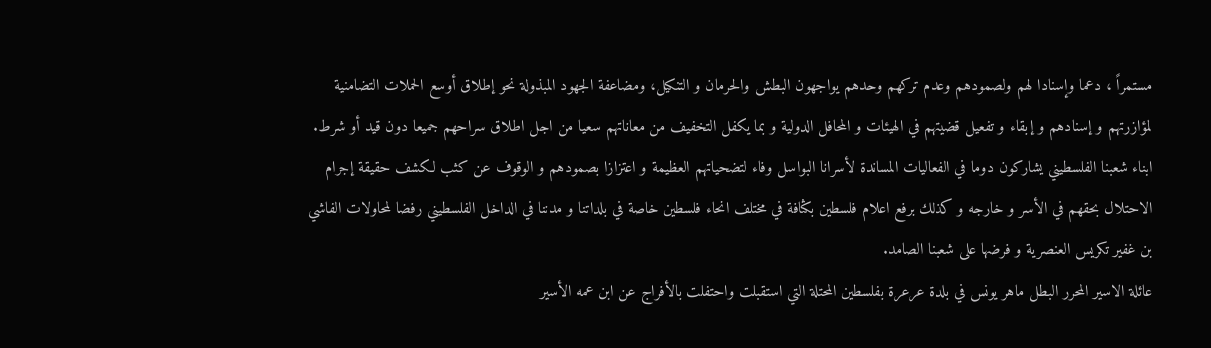مستمراً ، دعما وإسنادا لهم ولصمودهم وعدم تركهم وحدهم يواجهون البطش والحرمان و التنكيل، ومضاعفة الجهود المبذولة نحو إطلاق أوسع الحملات التضامنية لمؤازرتهم و إسنادهم و إبقاء و تفعيل قضيتهم في الهيئات و المحافل الدولية و بما يكفل التخفيف من معاناتهم سعيا من اجل اطلاق سراحهم جميعا دون قيد أو شرط.
ابناء شعبنا الفلسطيني يشاركون دوما في الفعاليات المساندة لأسرانا البواسل وفاء لتضحياتهم العظيمة و اعتزازا بصمودهم و الوقوف عن كثب لكشف حقيقة إجرام الاحتلال بحقهم في الأسر و خارجه و كذلك برفع اعلام فلسطين بكثافة في مختلف انحاء فلسطين خاصة في بلداتنا و مدننا في الداخل الفلسطيني رفضا لمحاولات الفاشي بن غفير تكريس العنصرية و فرضها على شعبنا الصامد.
عائلة الاسير المحرر البطل ماهر يونس في بلدة عرعرة بفلسطين المحتلة التي استقبلت واحتفلت بالأفراج عن ابن عمه الأسير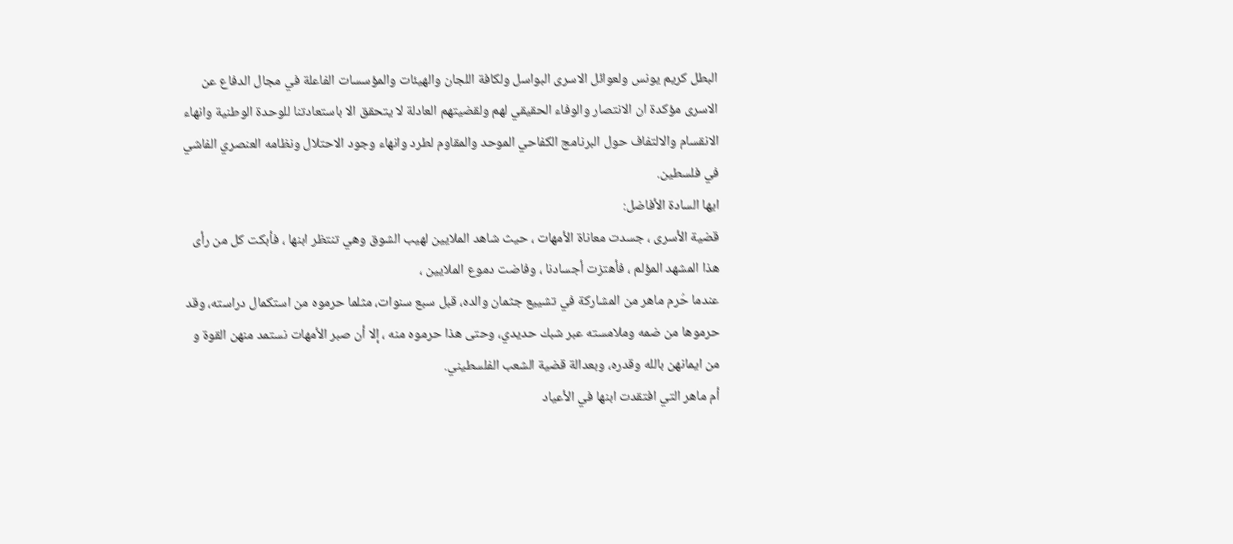البطل كريم يونس ولعوائل الاسرى البواسل ولكافة اللجان والهيئات والمؤسسات الفاعلة في مجال الدفاع عن الاسرى مؤكدة ان الانتصار والوفاء الحقيقي لهم ولقضيتهم العادلة لا يتحقق الا باستعادتنا للوحدة الوطنية وانهاء الانقسام والالتفاف حول البرنامج الكفاحي الموحد والمقاوم لطرد وانهاء وجود الاحتلال ونظامه العنصري الفاشي في فلسطين.
ايها السادة الأفاضل:
قضية الأسرى ، جسدت معاناة الأمهات ، حيث شاهد الملايين لهيب الشوق وهي تنتظر ابنها ، فأبكت كل من رأى هذا المشهد المؤلم ، فأهتزت أجسادنا ، وفاضت دموع الملايين ،
عندما حُرم ماهر من المشاركة في تشييع جثمان والده، قبل سبع سنوات، مثلما حرموه من استكمال دراسته، وقد حرموها من ضمه وملامسته عبر شبك حديدي، وحتى هذا حرموه منه ، إلا أن صبر الأمهات نستمد منهن القوة و من ايمانهن بالله وقدره، وبعدالة قضية الشعب الفلسطيني.
أم ماهر التي افتقدت ابنها في الأعياد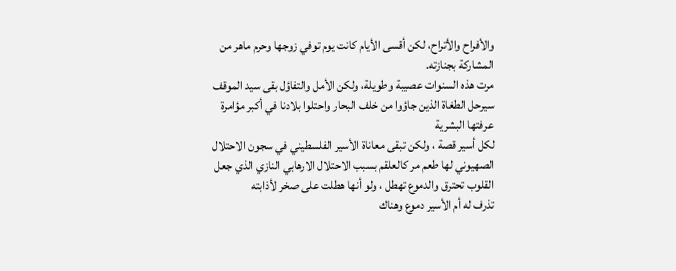والأفراح والأتراح، لكن أقسى الأيام كانت يوم توفي زوجها وحرم ماهر من المشاركة بجنازته.
مرت هذه السنوات عصيبة وطويلة، ولكن الأمل والتفاؤل بقى سيد الموقف
سيرحل الطغاة الذين جاؤوا من خلف البحار واحتلوا بلادنا في أكبر مؤامرة عرفتها البشرية
لكل أسير قصة ، ولكن تبقى معاناة الأسير الفلسطيني في سجون الاحتلال الصهيوني لها طعم مر كالعلقم بسبب الاحتلال الارهابي النازي الذي جعل القلوب تحترق والدموع تهطل ، ولو أنها هطلت على صخر لأذابته
تذرف له أم الأسير دموع وهناك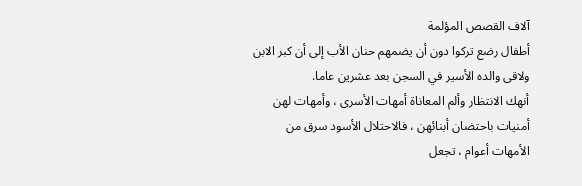آلاف القصص المؤلمة
أطفال رضع تركوا دون أن يضمهم حنان الأب إلى أن كبر الابن ولاقى والده الأسير في السجن بعد عشرين عاما.
أنهك الانتظار وألم المعاناة أمهات الأسرى ، وأمهات لهن أمنيات باحتضان أبنائهن ، فالاحتلال الأسود سرق من الأمهات أعوام ، تجعل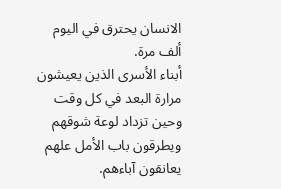الانسان يحترق في اليوم ألف مرة.
أبناء الأسرى الذين يعيشون مرارة البعد في كل وقت وحين تزداد لوعة شوقهم ويطرقون باب الأمل علهم يعانقون آباءهم.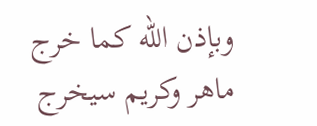وبإذن الله كما خرج ماهر وكريم سيخرج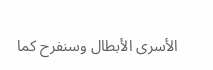الأسرى الأبطال وسنفرح كما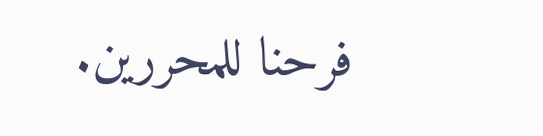فرحنا للمحررين.